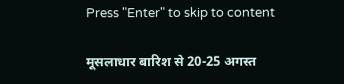Press "Enter" to skip to content

मूसलाधार बारिश से 20‑25 अगस्त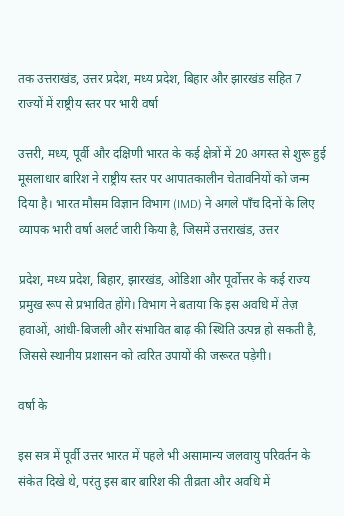तक उत्तराखंड, उत्तर प्रदेश, मध्य प्रदेश, बिहार और झारखंड सहित 7 राज्यों में राष्ट्रीय स्तर पर भारी वर्षा

उत्तरी, मध्य, पूर्वी और दक्षिणी भारत के कई क्षेत्रों में 20 अगस्त से शुरू हुई मूसलाधार बारिश ने राष्ट्रीय स्तर पर आपातकालीन चेतावनियों को जन्म दिया है। भारत मौसम विज्ञान विभाग (IMD) ने अगले पाँच दिनों के लिए व्यापक भारी वर्षा अलर्ट जारी किया है, जिसमें उत्तराखंड, उत्तर

प्रदेश, मध्य प्रदेश, बिहार, झारखंड, ओडिशा और पूर्वोत्तर के कई राज्य प्रमुख रूप से प्रभावित होंगे। विभाग ने बताया कि इस अवधि में तेज़ हवाओं, आंधी‑बिजली और संभावित बाढ़ की स्थिति उत्पन्न हो सकती है, जिससे स्थानीय प्रशासन को त्वरित उपायों की जरूरत पड़ेगी।

वर्षा के

इस सत्र में पूर्वी उत्तर भारत में पहले भी असामान्य जलवायु परिवर्तन के संकेत दिखे थे, परंतु इस बार बारिश की तीव्रता और अवधि में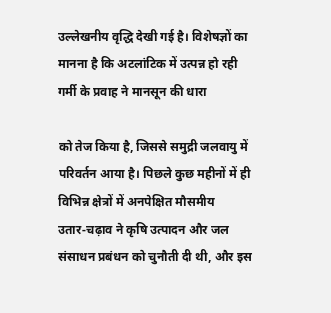उल्लेखनीय वृद्धि देखी गई है। विशेषज्ञों का मानना है कि अटलांटिक में उत्पन्न हो रही गर्मी के प्रवाह ने मानसून की धारा

को तेज किया है, जिससे समुद्री जलवायु में परिवर्तन आया है। पिछले कुछ महीनों में ही विभिन्न क्षेत्रों में अनपेक्षित मौसमीय उतार‑चढ़ाव ने कृषि उत्पादन और जल संसाधन प्रबंधन को चुनौती दी थी, और इस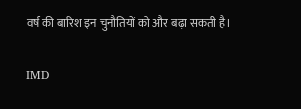वर्ष की बारिश इन चुनौतियों को और बढ़ा सकती है।

IMD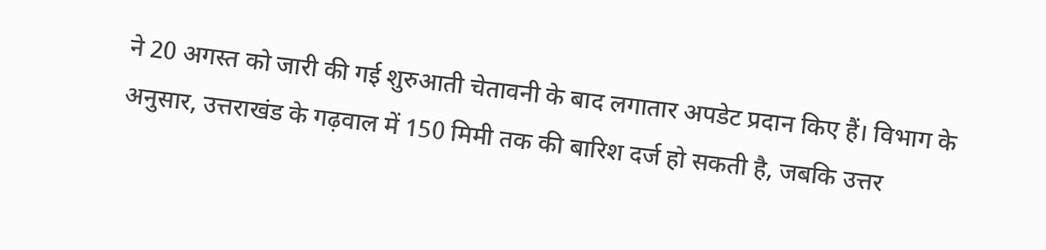ने 20 अगस्त को जारी की गई शुरुआती चेतावनी के बाद लगातार अपडेट प्रदान किए हैं। विभाग के अनुसार, उत्तराखंड के गढ़वाल में 150 मिमी तक की बारिश दर्ज हो सकती है, जबकि उत्तर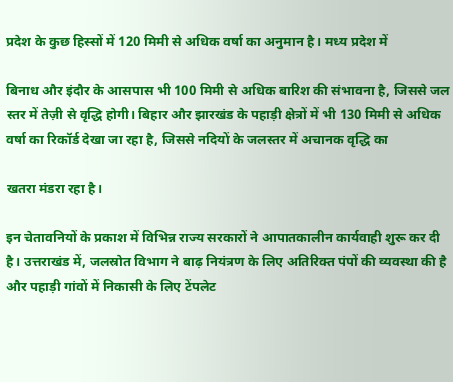प्रदेश के कुछ हिस्सों में 120 मिमी से अधिक वर्षा का अनुमान है। मध्य प्रदेश में

बिनाध और इंदौर के आसपास भी 100 मिमी से अधिक बारिश की संभावना है, जिससे जल स्तर में तेज़ी से वृद्धि होगी। बिहार और झारखंड के पहाड़ी क्षेत्रों में भी 130 मिमी से अधिक वर्षा का रिकॉर्ड देखा जा रहा है, जिससे नदियों के जलस्तर में अचानक वृद्धि का

खतरा मंडरा रहा है।

इन चेतावनियों के प्रकाश में विभिन्न राज्य सरकारों ने आपातकालीन कार्यवाही शुरू कर दी है। उत्तराखंड में, जलस्रोत विभाग ने बाढ़ नियंत्रण के लिए अतिरिक्त पंपों की व्यवस्था की है और पहाड़ी गांवों में निकासी के लिए टेंपलेट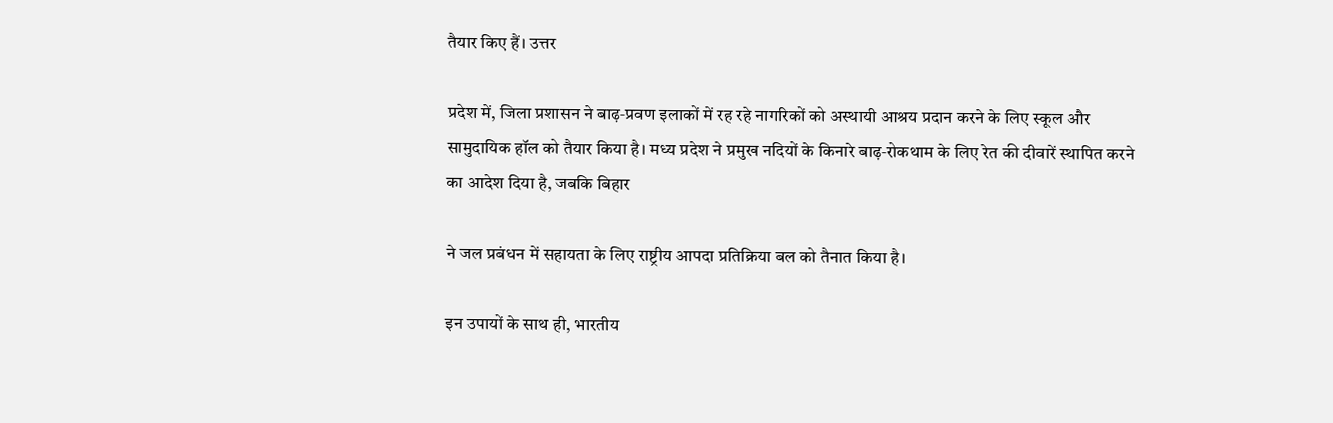तैयार किए हैं। उत्तर

प्रदेश में, जिला प्रशासन ने बाढ़‑प्रवण इलाकों में रह रहे नागरिकों को अस्थायी आश्रय प्रदान करने के लिए स्कूल और सामुदायिक हॉल को तैयार किया है। मध्य प्रदेश ने प्रमुख नदियों के किनारे बाढ़‑रोकथाम के लिए रेत की दीवारें स्थापित करने का आदेश दिया है, जबकि बिहार

ने जल प्रबंधन में सहायता के लिए राष्ट्रीय आपदा प्रतिक्रिया बल को तैनात किया है।

इन उपायों के साथ ही, भारतीय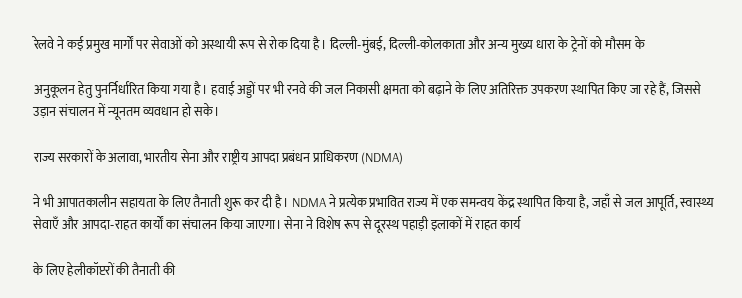रेलवे ने कई प्रमुख मार्गों पर सेवाओं को अस्थायी रूप से रोक दिया है। दिल्ली‑मुंबई, दिल्ली‑कोलकाता और अन्य मुख्य धारा के ट्रेनों को मौसम के

अनुकूलन हेतु पुनर्निर्धारित किया गया है। हवाई अड्डों पर भी रनवे की जल निकासी क्षमता को बढ़ाने के लिए अतिरिक्त उपकरण स्थापित किए जा रहे हैं, जिससे उड़ान संचालन में न्यूनतम व्यवधान हो सके।

राज्य सरकारों के अलावा, भारतीय सेना और राष्ट्रीय आपदा प्रबंधन प्राधिकरण (NDMA)

ने भी आपातकालीन सहायता के लिए तैनाती शुरू कर दी है। NDMA ने प्रत्येक प्रभावित राज्य में एक समन्वय केंद्र स्थापित किया है, जहाँ से जल आपूर्ति, स्वास्थ्य सेवाएँ और आपदा‑राहत कार्यों का संचालन किया जाएगा। सेना ने विशेष रूप से दूरस्थ पहाड़ी इलाकों में राहत कार्य

के लिए हेलीकॉप्टरों की तैनाती की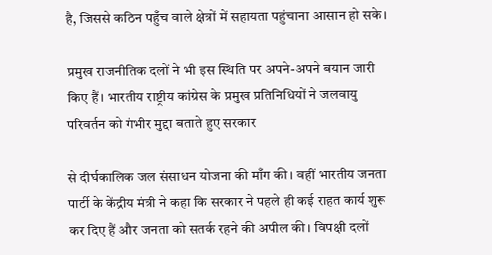है, जिससे कठिन पहुँच वाले क्षेत्रों में सहायता पहुंचाना आसान हो सके।

प्रमुख राजनीतिक दलों ने भी इस स्थिति पर अपने-अपने बयान जारी किए हैं। भारतीय राष्ट्रीय कांग्रेस के प्रमुख प्रतिनिधियों ने जलवायु परिवर्तन को गंभीर मुद्दा बताते हुए सरकार

से दीर्घकालिक जल संसाधन योजना की माँग की। वहीं भारतीय जनता पार्टी के केंद्रीय मंत्री ने कहा कि सरकार ने पहले ही कई राहत कार्य शुरू कर दिए हैं और जनता को सतर्क रहने की अपील की। विपक्षी दलों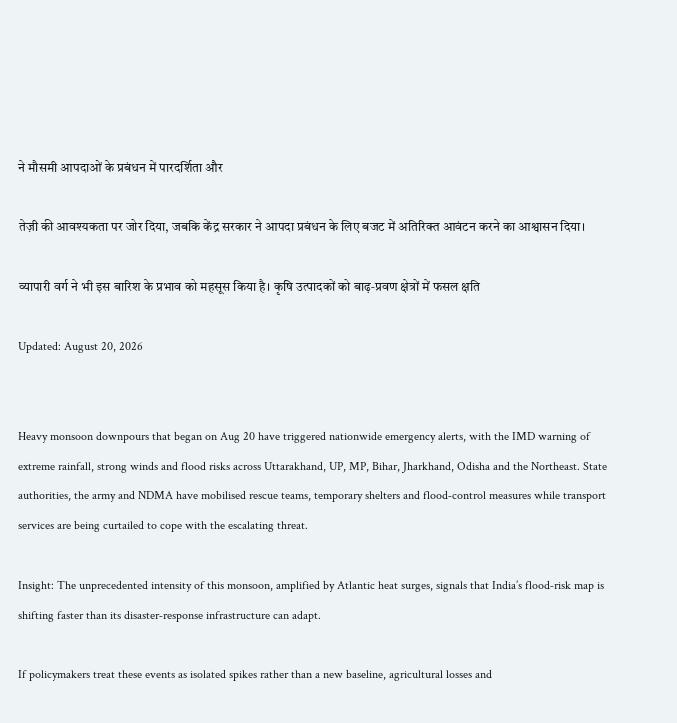ने मौसमी आपदाओं के प्रबंधन में पारदर्शिता और

तेज़ी की आवश्यकता पर जोर दिया, जबकि केंद्र सरकार ने आपदा प्रबंधन के लिए बजट में अतिरिक्त आवंटन करने का आश्वासन दिया।

व्यापारी वर्ग ने भी इस बारिश के प्रभाव को महसूस किया है। कृषि उत्पादकों को बाढ़‑प्रवण क्षेत्रों में फसल क्षति

Updated: August 20, 2026


Heavy monsoon downpours that began on Aug 20 have triggered nationwide emergency alerts, with the IMD warning of extreme rainfall, strong winds and flood risks across Uttarakhand, UP, MP, Bihar, Jharkhand, Odisha and the Northeast. State authorities, the army and NDMA have mobilised rescue teams, temporary shelters and flood‑control measures while transport services are being curtailed to cope with the escalating threat.

Insight: The unprecedented intensity of this monsoon, amplified by Atlantic heat surges, signals that India’s flood‑risk map is shifting faster than its disaster‑response infrastructure can adapt.

If policymakers treat these events as isolated spikes rather than a new baseline, agricultural losses and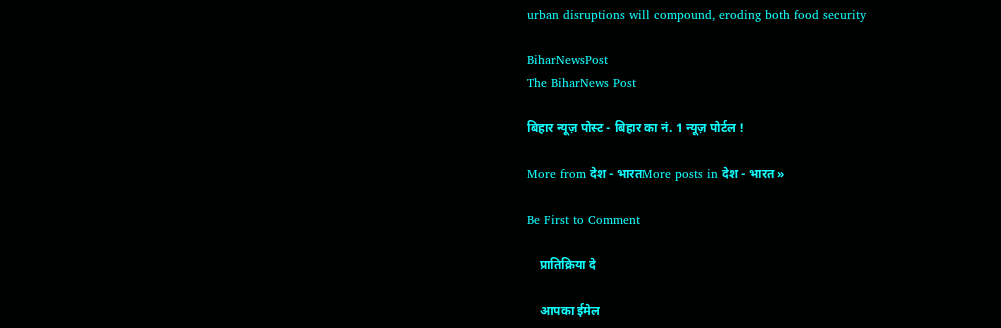urban disruptions will compound, eroding both food security

BiharNewsPost
The BiharNews Post

बिहार न्यूज़ पोस्ट - बिहार का नं. 1 न्यूज़ पोर्टल !

More from देश - भारतMore posts in देश - भारत »

Be First to Comment

    प्रातिक्रिया दे

    आपका ईमेल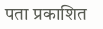पता प्रकाशित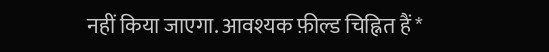नहीं किया जाएगा. आवश्यक फ़ील्ड चिह्नित हैं *